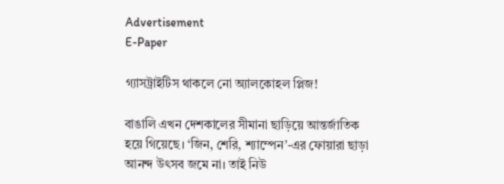Advertisement
E-Paper

গ্যাসট্রাইটিস থাকলে নো অ্যালকোহল প্লিজ!

বাঙালি এখন দেশকালের সীমানা ছাড়িয়ে আন্তর্জাতিক হয়ে গিয়েছে। ‘জিন, শেরি, শ্যাম্পেন’-এর ফোয়ারা ছাড়া আনন্দ উৎসব জমে না। তাই নিউ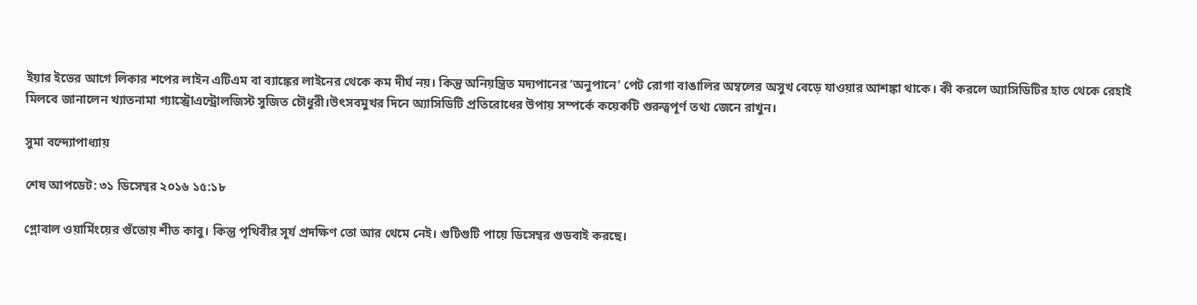ইয়ার ইভের আগে লিকার শপের লাইন এটিএম বা ব্যাঙ্কের লাইনের থেকে কম দীর্ঘ নয়। কিন্তু অনিয়ন্ত্রিত মদ্যপানের ‘অনুপানে’ পেট রোগা বাঙালির অম্বলের অসুখ বেড়ে যাওয়ার আশঙ্কা থাকে। কী করলে অ্যাসিডিটির হাত থেকে রেহাই মিলবে জানালেন খ্যাতনামা গ্যাস্ট্রোএন্ট্রোলজিস্ট সুজিত চৌধুরী।উৎসবমুখর দিনে অ্যাসিডিটি প্রতিরোধের উপায় সম্পর্কে কয়েকটি গুরুত্বপূর্ণ তথ্য জেনে রাখুন।

সুমা বন্দ্যোপাধ্যায়

শেষ আপডেট: ৩১ ডিসেম্বর ২০১৬ ১৫:১৮

গ্লোবাল ওয়ার্মিংয়ের গুঁতোয় শীত কাবু। কিন্তু পৃথিবীর সূর্য প্রদক্ষিণ তো আর থেমে নেই। গুটিগুটি পায়ে ডিসেম্বর গুডবাই করছে।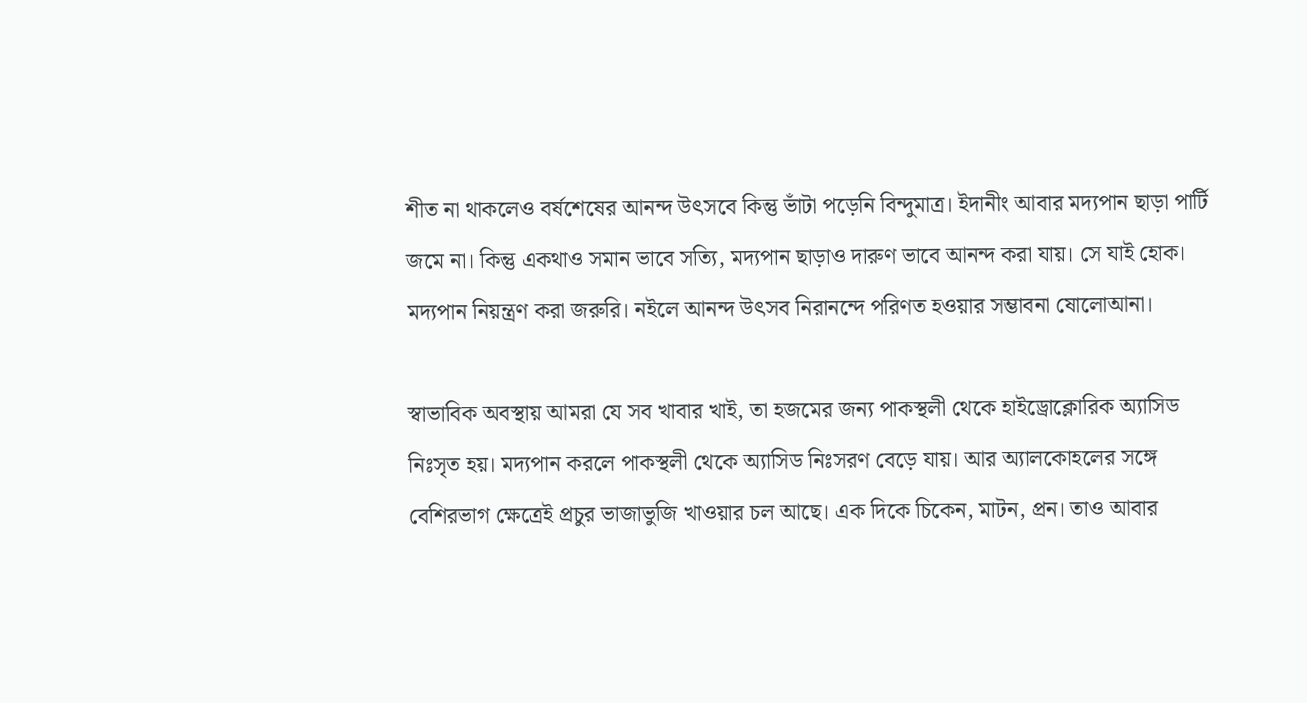শীত না থাকলেও বর্ষশেষের আনন্দ উৎসবে কিন্তু ভাঁটা পড়েনি বিন্দুমাত্র। ইদানীং আবার মদ্যপান ছাড়া পার্টি জমে না। কিন্তু একথাও সমান ভাবে সত্যি, মদ্যপান ছাড়াও দারুণ ভাবে আনন্দ করা যায়। সে যাই হোক। মদ্যপান নিয়ন্ত্রণ করা জরুরি। নইলে আনন্দ উৎসব নিরানন্দে পরিণত হওয়ার সম্ভাবনা ষোলোআনা।

স্বাভাবিক অবস্থায় আমরা যে সব খাবার খাই, তা হজমের জন্য পাকস্থলী থেকে হাইড্রোক্লোরিক অ্যাসিড নিঃসৃত হয়। মদ্যপান করলে পাকস্থলী থেকে অ্যাসিড নিঃসরণ বেড়ে যায়। আর অ্যালকোহলের সঙ্গে বেশিরভাগ ক্ষেত্রেই প্রচুর ভাজাভুজি খাওয়ার চল আছে। এক দিকে চিকেন, মাটন, প্রন। তাও আবার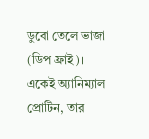ডুবো তেলে ভাজা (ডিপ ফ্রাই)। একেই অ্যানিম্যাল প্রোটিন, তার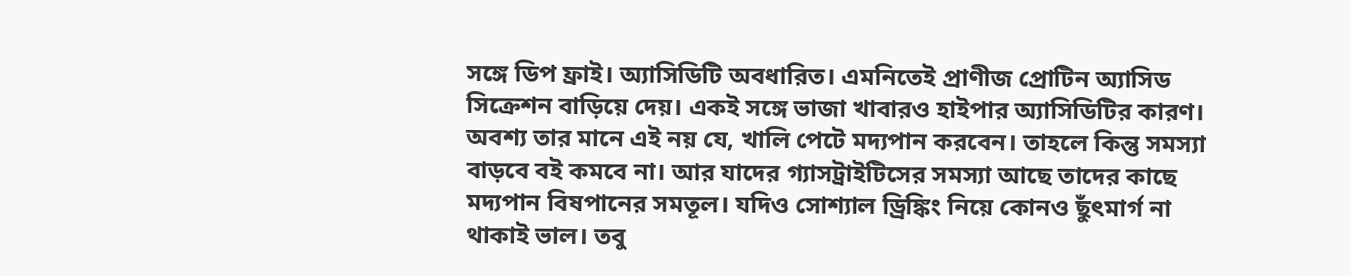সঙ্গে ডিপ ফ্রাই। অ্যাসিডিটি অবধারিত। এমনিতেই প্রাণীজ প্রোটিন অ্যাসিড সিক্রেশন বাড়িয়ে দেয়। একই সঙ্গে ভাজা খাবারও হাইপার অ্যাসিডিটির কারণ। অবশ্য তার মানে এই নয় যে, খালি পেটে মদ্যপান করবেন। তাহলে কিন্তু সমস্যা বাড়বে বই কমবে না। আর যাদের গ্যাসট্রাইটিসের সমস্যা আছে তাদের কাছে মদ্যপান বিষপানের সমতূল। যদিও সোশ্যাল ড্রিঙ্কিং নিয়ে কোনও ছুঁৎমার্গ না থাকাই ভাল। তবু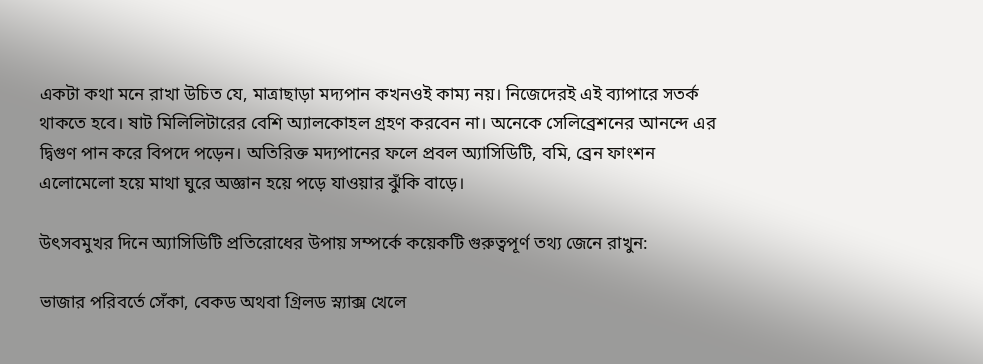একটা কথা মনে রাখা উচিত যে, মাত্রাছাড়া মদ্যপান কখনওই কাম্য নয়। নিজেদেরই এই ব্যাপারে সতর্ক থাকতে হবে। ষাট মিলিলিটারের বেশি অ্যালকোহল গ্রহণ করবেন না। অনেকে সেলিব্রেশনের আনন্দে এর দ্বিগুণ পান করে বিপদে পড়েন। অতিরিক্ত মদ্যপানের ফলে প্রবল অ্যাসিডিটি, বমি, ব্রেন ফাংশন এলোমেলো হয়ে মাথা ঘুরে অজ্ঞান হয়ে পড়ে যাওয়ার ঝুঁকি বাড়ে।

উৎসবমুখর দিনে অ্যাসিডিটি প্রতিরোধের উপায় সম্পর্কে কয়েকটি গুরুত্বপূর্ণ তথ্য জেনে রাখুন:

ভাজার পরিবর্তে সেঁকা, বেকড অথবা গ্রিলড স্ন্যাক্স খেলে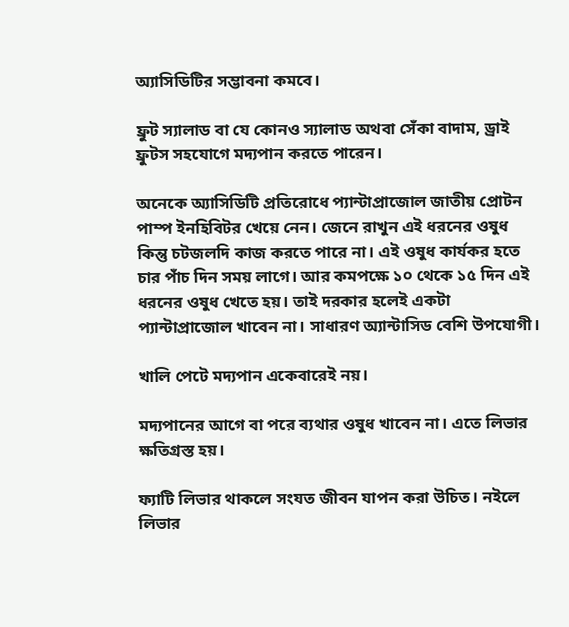অ্যাসিডিটির সম্ভাবনা কমবে।

ফ্রুট স্যালাড বা যে কোনও স্যালাড অথবা সেঁকা বাদাম, ড্রাই ফ্রুটস সহযোগে মদ্যপান করতে পারেন।

অনেকে অ্যাসিডিটি প্রতিরোধে প্যান্টাপ্রাজোল জাতীয় প্রোটন পাম্প ইনহিবিটর খেয়ে নেন। জেনে রাখুন এই ধরনের ওষুধ কিন্তু চটজলদি কাজ করতে পারে না। এই ওষুধ কার্যকর হতে চার পাঁচ দিন সময় লাগে। আর কমপক্ষে ১০ থেকে ১৫ দিন এই ধরনের ওষুধ খেতে হয়। তাই দরকার হলেই একটা প্যান্টাপ্রাজোল খাবেন না। সাধারণ অ্যান্টাসিড বেশি উপযোগী।

খালি পেটে মদ্যপান একেবারেই নয়।

মদ্যপানের আগে বা পরে ব্যথার ওষুধ খাবেন না। এতে লিভার ক্ষতিগ্রস্ত হয়।

ফ্যাটি লিভার থাকলে সংযত জীবন যাপন করা উচিত। নইলে লিভার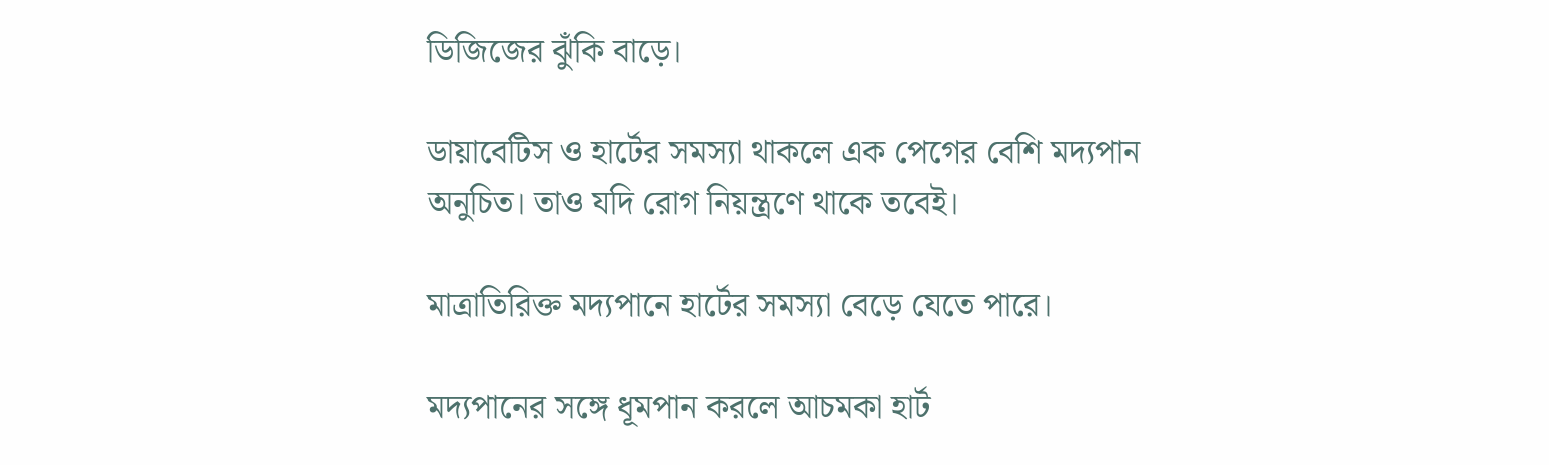ডিজিজের ঝুঁকি বাড়ে।

ডায়াবেটিস ও হার্টের সমস্যা থাকলে এক পেগের বেশি মদ্যপান অনুচিত। তাও যদি রোগ নিয়ন্ত্রণে থাকে তবেই।

মাত্রাতিরিক্ত মদ্যপানে হার্টের সমস্যা বেড়ে যেতে পারে।

মদ্যপানের সঙ্গে ধূমপান করলে আচমকা হার্ট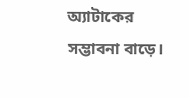অ্যাটাকের সম্ভাবনা বাড়ে।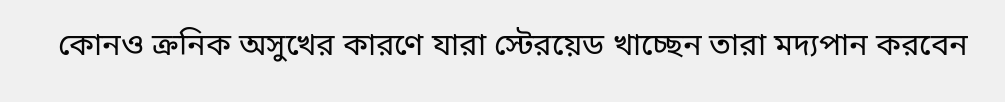কোনও ক্রনিক অসুখের কারণে যারা স্টেরয়েড খাচ্ছেন তারা মদ্যপান করবেন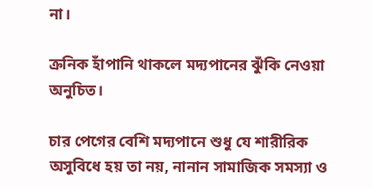না।

ক্রনিক হাঁপানি থাকলে মদ্যপানের ঝুঁকি নেওয়া অনুচিত।

চার পেগের বেশি মদ্যপানে শুধু যে শারীরিক অসুবিধে হয় তা নয়, নানান সামাজিক সমস্যা ও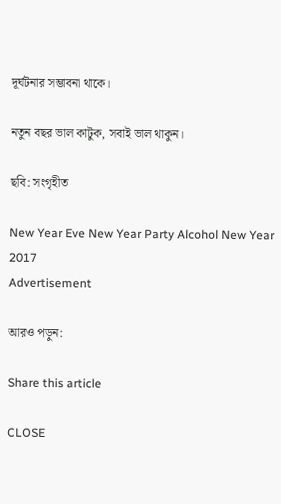দূর্ঘটনার সম্ভাবনা থাকে।

নতুন বছর ভাল কাটুক, সবাই ভাল থাকুন।

ছবি: সংগৃহীত

New Year Eve New Year Party Alcohol New Year 2017
Advertisement

আরও পড়ুন:

Share this article

CLOSE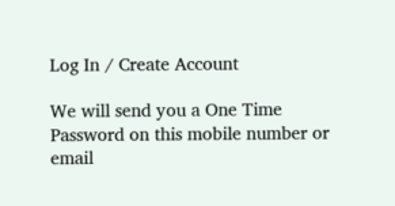Log In / Create Account

We will send you a One Time Password on this mobile number or email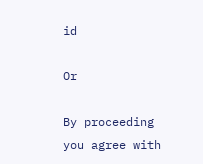id

Or

By proceeding you agree with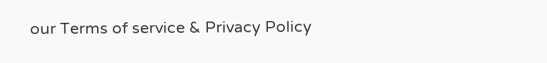our Terms of service & Privacy Policy